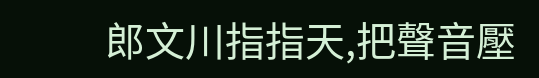郎文川指指天,把聲音壓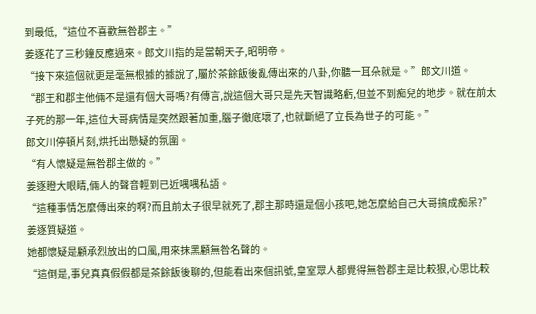到最低,“這位不喜歡無咎郡主。”
姜逐花了三秒鐘反應過來。郎文川指的是當朝天子,昭明帝。
“接下來這個就更是毫無根據的據說了,屬於茶餘飯後亂傳出來的八卦,你聽一耳朵就是。”郎文川道。
“郡王和郡主他倆不是還有個大哥嗎?有傳言,說這個大哥只是先天智識略虧,但並不到痴兒的地步。就在前太子死的那一年,這位大哥病情是突然跟著加重,腦子徹底壞了,也就斷絕了立長為世子的可能。”
郎文川停頓片刻,烘托出懸疑的氛圍。
“有人懷疑是無咎郡主做的。”
姜逐瞪大眼睛,倆人的聲音輕到已近喁喁私語。
“這種事情怎麼傳出來的啊?而且前太子很早就死了,郡主那時還是個小孩吧,她怎麼給自己大哥搞成痴呆?”姜逐質疑道。
她都懷疑是顧承烈放出的口風,用來抹黑顧無咎名聲的。
“這倒是,事兒真真假假都是茶餘飯後聊的,但能看出來個訊號,皇室眾人都覺得無咎郡主是比較狠,心思比較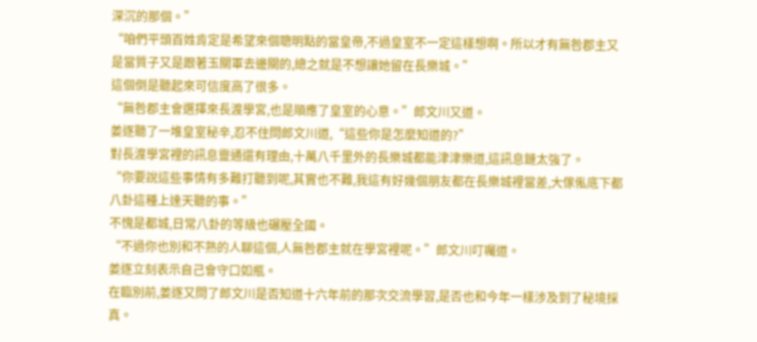深沉的那個。”
“咱們平頭百姓肯定是希望來個聰明點的當皇帝,不過皇室不一定這樣想啊。所以才有無咎郡主又是當質子又是跟著玉關軍去邊關的,總之就是不想讓她留在長樂城。”
這個倒是聽起來可信度高了很多。
“無咎郡主會選擇來長渡學宮,也是順應了皇室的心意。”郎文川又道。
姜逐聽了一堆皇室秘辛,忍不住問郎文川道,“這些你是怎麼知道的?”
對長渡學宮裡的訊息靈通還有理由,十萬八千里外的長樂城都能津津樂道,這訊息鏈太強了。
“你要說這些事情有多難打聽到呢,其實也不難,我這有好幾個朋友都在長樂城裡當差,大傢俬底下都八卦這種上達天聽的事。”
不愧是都城,日常八卦的等級也碾壓全國。
“不過你也別和不熟的人聊這個,人無咎郡主就在學宮裡呢。”郎文川叮囑道。
姜逐立刻表示自己會守口如瓶。
在臨別前,姜逐又問了郎文川是否知道十六年前的那次交流學習,是否也和今年一樣涉及到了秘境採真。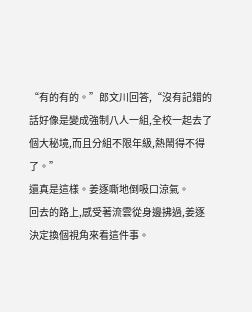“有的有的。”郎文川回答,“沒有記錯的話好像是變成強制八人一組,全校一起去了個大秘境,而且分組不限年級,熱鬧得不得了。”
還真是這樣。姜逐嘶地倒吸口涼氣。
回去的路上,感受著流雲從身邊拂過,姜逐決定換個視角來看這件事。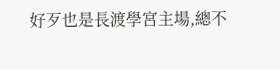好歹也是長渡學宮主場,總不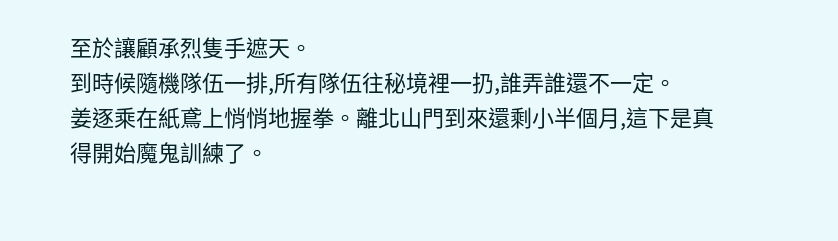至於讓顧承烈隻手遮天。
到時候隨機隊伍一排,所有隊伍往秘境裡一扔,誰弄誰還不一定。
姜逐乘在紙鳶上悄悄地握拳。離北山門到來還剩小半個月,這下是真得開始魔鬼訓練了。